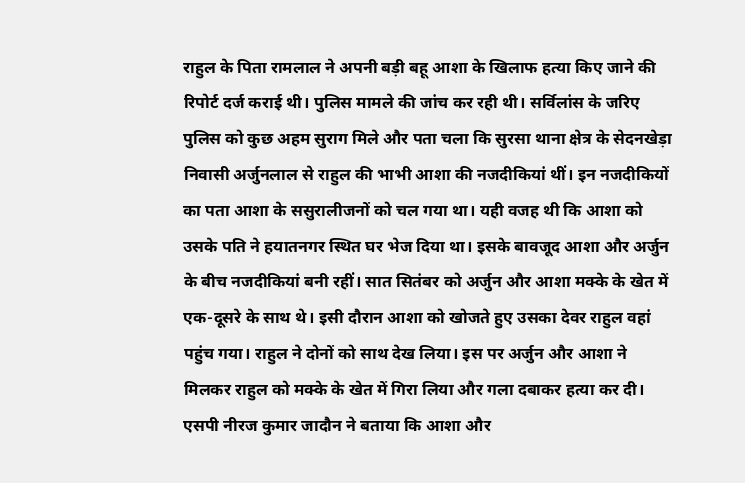राहुल के पिता रामलाल ने अपनी बड़ी बहू आशा के खिलाफ हत्या किए जाने की रिपोर्ट दर्ज कराई थी। पुलिस मामले की जांच कर रही थी। सर्विलांस के जरिए पुलिस को कुछ अहम सुराग मिले और पता चला कि सुरसा थाना क्षेत्र के सेदनखेड़ा निवासी अर्जुनलाल से राहुल की भाभी आशा की नजदीकियां थीं। इन नजदीकियों का पता आशा के ससुरालीजनों को चल गया था। यही वजह थी कि आशा को उसके पति ने हयातनगर स्थित घर भेज दिया था। इसके बावजूद आशा और अर्जुन के बीच नजदीकियां बनी रहीं। सात सितंबर को अर्जुन और आशा मक्के के खेत में एक-दूसरे के साथ थे। इसी दौरान आशा को खोजते हुए उसका देवर राहुल वहां पहुंच गया। राहुल ने दोनों को साथ देख लिया। इस पर अर्जुन और आशा ने मिलकर राहुल को मक्के के खेत में गिरा लिया और गला दबाकर हत्या कर दी। एसपी नीरज कुमार जादौन ने बताया कि आशा और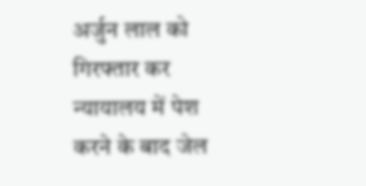अर्जुन लाल को गिरफ्तार कर न्यायालय में पेश करने के बाद जेल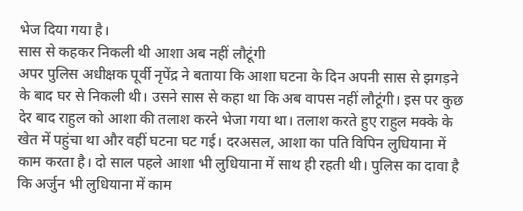भेज दिया गया है।
सास से कहकर निकली थी आशा अब नहीं लौटूंगी
अपर पुलिस अधीक्षक पूर्वी नृपेंद्र ने बताया कि आशा घटना के दिन अपनी सास से झगड़ने के बाद घर से निकली थी। उसने सास से कहा था कि अब वापस नहीं लौटूंगी। इस पर कुछ देर बाद राहुल को आशा की तलाश करने भेजा गया था। तलाश करते हुए राहुल मक्के के खेत में पहुंचा था और वहीं घटना घट गई। दरअसल, आशा का पति विपिन लुधियाना में काम करता है। दो साल पहले आशा भी लुधियाना में साथ ही रहती थी। पुलिस का दावा है कि अर्जुन भी लुधियाना में काम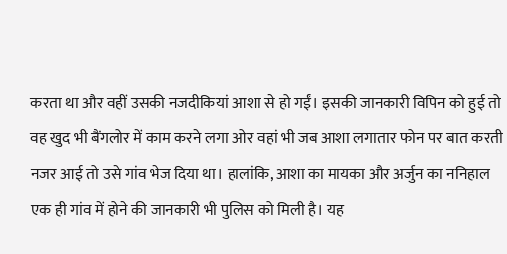करता था और वहीं उसकी नजदीकियां आशा से हो गईं। इसकी जानकारी विपिन को हुई तो वह खुद भी बैंगलोर में काम करने लगा ओर वहां भी जब आशा लगातार फोन पर बात करती नजर आई तो उसे गांव भेज दिया था। हालांकि, आशा का मायका और अर्जुन का ननिहाल एक ही गांव में होने की जानकारी भी पुलिस को मिली है। यह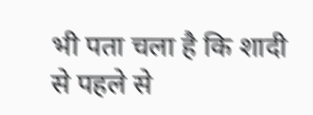भी पता चला है कि शादी से पहले से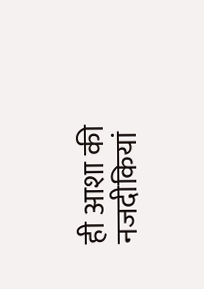ही आशा की नजदीकियां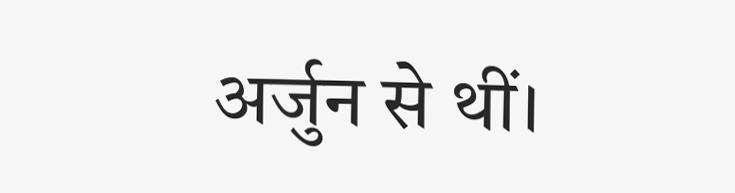अर्जुन से थीं।